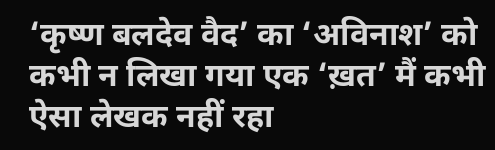‘कृष्ण बलदेव वैद’ का ‘अविनाश’ को कभी न लिखा गया एक ‘ख़त’ मैं कभी ऐसा लेखक नहीं रहा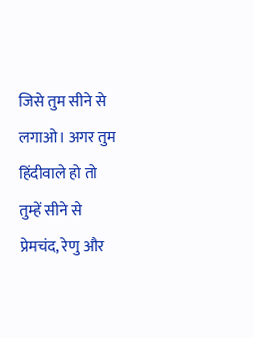जिसे तुम सीने से लगाओ। अगर तुम हिंदीवाले हो तो तुम्हें सीने से प्रेमचंद, रेणु और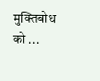मुक्तिबोध को ...